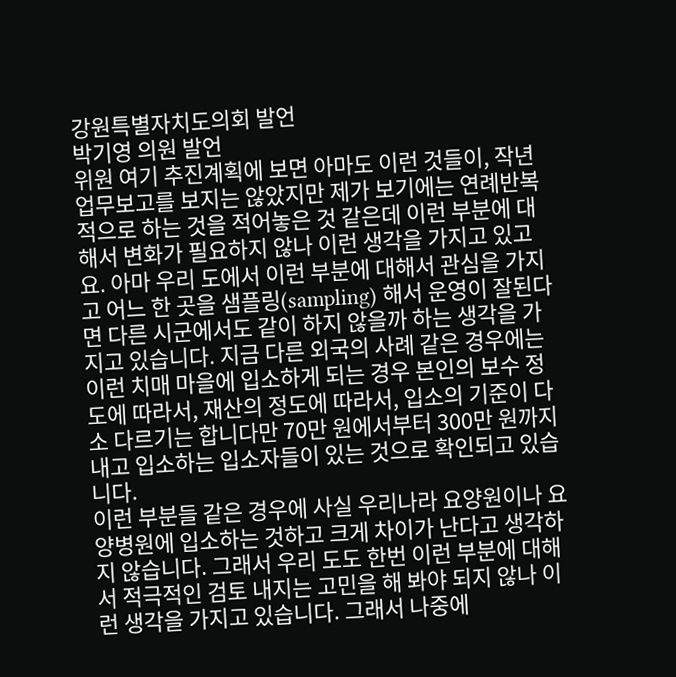강원특별자치도의회 발언
박기영 의원 발언
위원 여기 추진계획에 보면 아마도 이런 것들이, 작년 업무보고를 보지는 않았지만 제가 보기에는 연례반복적으로 하는 것을 적어놓은 것 같은데 이런 부분에 대해서 변화가 필요하지 않나 이런 생각을 가지고 있고요. 아마 우리 도에서 이런 부분에 대해서 관심을 가지고 어느 한 곳을 샘플링(sampling) 해서 운영이 잘된다면 다른 시군에서도 같이 하지 않을까 하는 생각을 가지고 있습니다. 지금 다른 외국의 사례 같은 경우에는 이런 치매 마을에 입소하게 되는 경우 본인의 보수 정도에 따라서, 재산의 정도에 따라서, 입소의 기준이 다소 다르기는 합니다만 70만 원에서부터 300만 원까지 내고 입소하는 입소자들이 있는 것으로 확인되고 있습니다.
이런 부분들 같은 경우에 사실 우리나라 요양원이나 요양병원에 입소하는 것하고 크게 차이가 난다고 생각하지 않습니다. 그래서 우리 도도 한번 이런 부분에 대해서 적극적인 검토 내지는 고민을 해 봐야 되지 않나 이런 생각을 가지고 있습니다. 그래서 나중에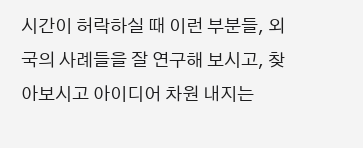시간이 허락하실 때 이런 부분들, 외국의 사례들을 잘 연구해 보시고, 찾아보시고 아이디어 차원 내지는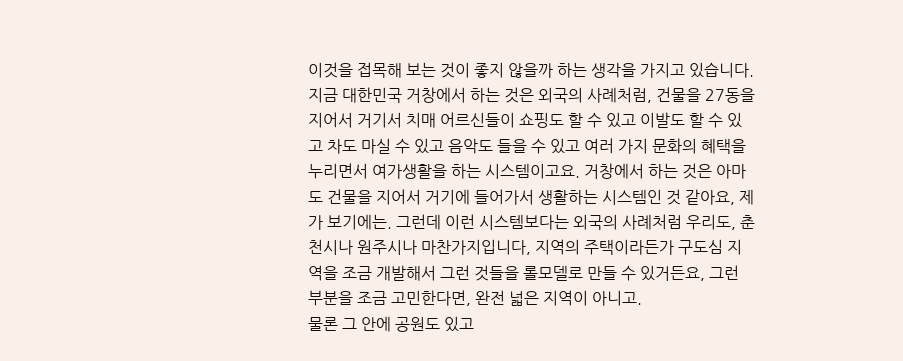이것을 접목해 보는 것이 좋지 않을까 하는 생각을 가지고 있습니다.
지금 대한민국 거창에서 하는 것은 외국의 사례처럼, 건물을 27동을 지어서 거기서 치매 어르신들이 쇼핑도 할 수 있고 이발도 할 수 있고 차도 마실 수 있고 음악도 들을 수 있고 여러 가지 문화의 혜택을 누리면서 여가생활을 하는 시스템이고요. 거창에서 하는 것은 아마도 건물을 지어서 거기에 들어가서 생활하는 시스템인 것 같아요, 제가 보기에는. 그런데 이런 시스템보다는 외국의 사례처럼 우리도, 춘천시나 원주시나 마찬가지입니다, 지역의 주택이라든가 구도심 지역을 조금 개발해서 그런 것들을 롤모델로 만들 수 있거든요, 그런 부분을 조금 고민한다면, 완전 넓은 지역이 아니고.
물론 그 안에 공원도 있고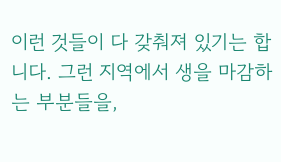이런 것들이 다 갖춰져 있기는 합니다. 그런 지역에서 생을 마감하는 부분들을,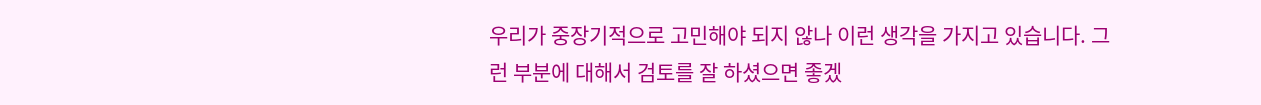우리가 중장기적으로 고민해야 되지 않나 이런 생각을 가지고 있습니다. 그런 부분에 대해서 검토를 잘 하셨으면 좋겠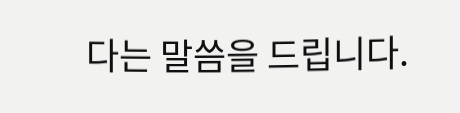다는 말씀을 드립니다.